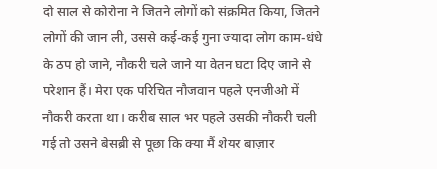दो साल से कोरोना ने जितने लोगों को संक्रमित किया, जितने लोगों की जान ली, उससे कई-कई गुना ज्यादा लोग काम-धंधे के ठप हो जाने, नौकरी चले जाने या वेतन घटा दिए जाने से परेशान हैं। मेरा एक परिचित नौजवान पहले एनजीओ में नौकरी करता था। करीब साल भर पहले उसकी नौकरी चली गई तो उसने बेसब्री से पूछा कि क्या मैं शेयर बाज़ार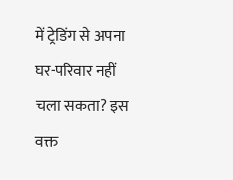में ट्रेडिंग से अपना घर-परिवार नहीं चला सकता? इस वक्त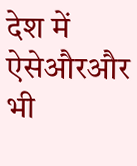देश में ऐसेऔरऔर भी